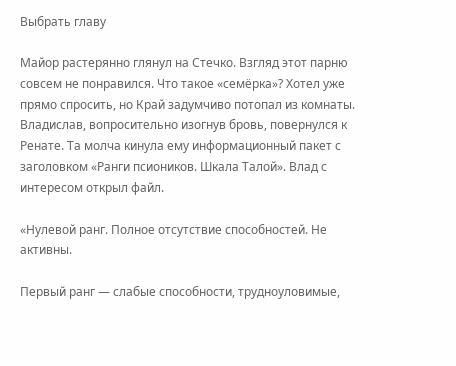Выбрать главу

Майор растерянно глянул на Стечко. Взгляд этот парню совсем не понравился. Что такое «семёрка»? Хотел уже прямо спросить, но Край задумчиво потопал из комнаты. Владислав, вопросительно изогнув бровь, повернулся к Ренате. Та молча кинула ему информационный пакет с заголовком «Ранги псиоников. Шкала Талой». Влад с интересом открыл файл.

«Нулевой ранг. Полное отсутствие способностей. Не активны.

Первый ранг — слабые способности, трудноуловимые,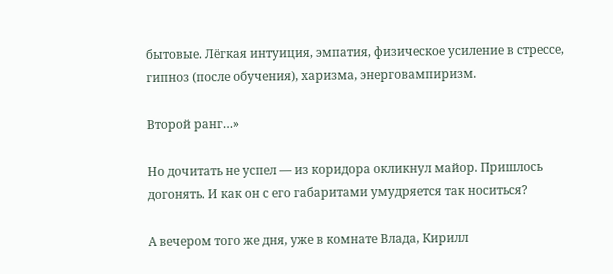бытовые. Лёгкая интуиция, эмпатия, физическое усиление в стрессе, гипноз (после обучения), харизма, энерговампиризм.

Второй ранг…»

Но дочитать не успел — из коридора окликнул майор. Пришлось догонять. И как он с его габаритами умудряется так носиться?

А вечером того же дня, уже в комнате Влада, Кирилл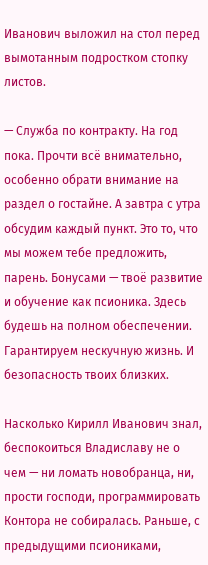Иванович выложил на стол перед вымотанным подростком стопку листов.

— Служба по контракту. На год пока. Прочти всё внимательно, особенно обрати внимание на раздел о гостайне. А завтра с утра обсудим каждый пункт. Это то, что мы можем тебе предложить, парень. Бонусами — твоё развитие и обучение как псионика. Здесь будешь на полном обеспечении. Гарантируем нескучную жизнь. И безопасность твоих близких.

Насколько Кирилл Иванович знал, беспокоиться Владиславу не о чем — ни ломать новобранца, ни, прости господи, программировать Контора не собиралась. Раньше, с предыдущими псиониками,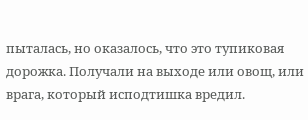пыталась, но оказалось, что это тупиковая дорожка. Получали на выходе или овощ, или врага, который исподтишка вредил.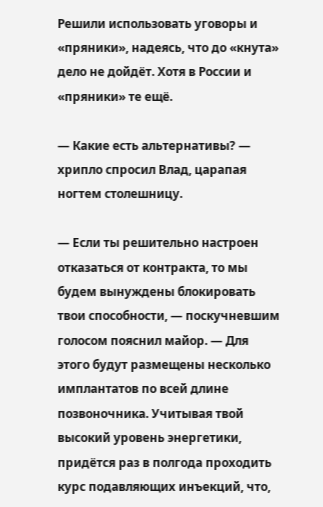Решили использовать уговоры и «пряники», надеясь, что до «кнута» дело не дойдёт. Хотя в России и «пряники» те ещё.

— Какие есть альтернативы? — хрипло спросил Влад, царапая ногтем столешницу.

— Если ты решительно настроен отказаться от контракта, то мы будем вынуждены блокировать твои способности, — поскучневшим голосом пояснил майор. — Для этого будут размещены несколько имплантатов по всей длине позвоночника. Учитывая твой высокий уровень энергетики, придётся раз в полгода проходить курс подавляющих инъекций, что,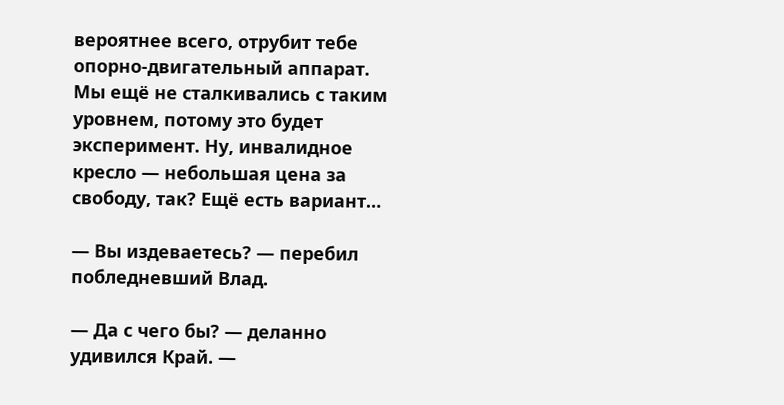вероятнее всего, отрубит тебе опорно-двигательный аппарат. Мы ещё не сталкивались с таким уровнем, потому это будет эксперимент. Ну, инвалидное кресло — небольшая цена за свободу, так? Ещё есть вариант…

— Вы издеваетесь? — перебил побледневший Влад.

— Да с чего бы? — деланно удивился Край. —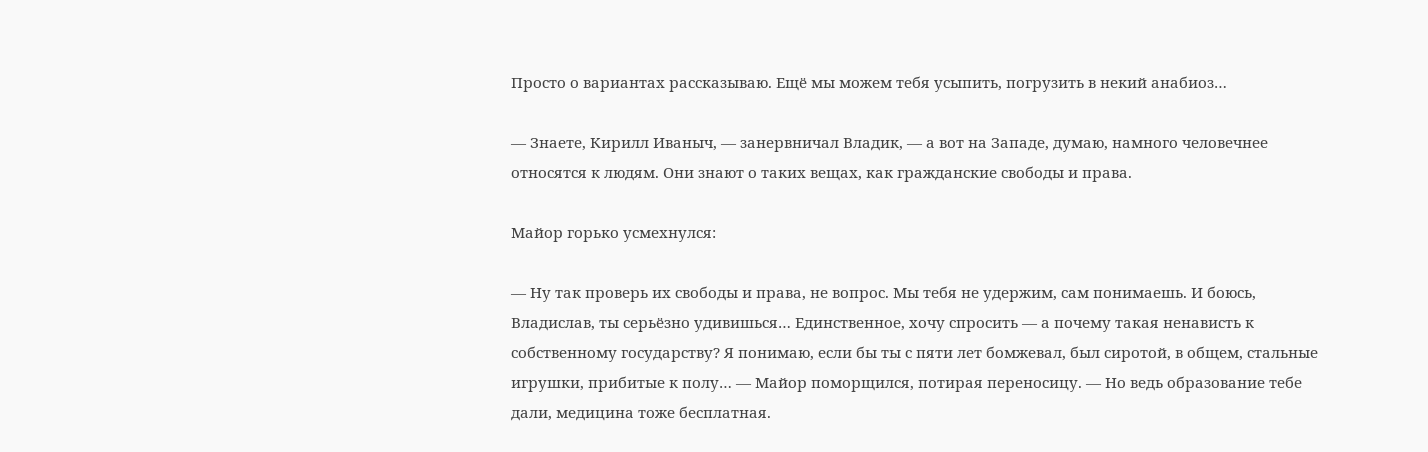Просто о вариантах рассказываю. Ещё мы можем тебя усыпить, погрузить в некий анабиоз…

— Знаете, Кирилл Иваныч, — занервничал Владик, — а вот на Западе, думаю, намного человечнее относятся к людям. Они знают о таких вещах, как гражданские свободы и права.

Майор горько усмехнулся:

— Ну так проверь их свободы и права, не вопрос. Мы тебя не удержим, сам понимаешь. И боюсь, Владислав, ты серьёзно удивишься… Единственное, хочу спросить — а почему такая ненависть к собственному государству? Я понимаю, если бы ты с пяти лет бомжевал, был сиротой, в общем, стальные игрушки, прибитые к полу… — Майор поморщился, потирая переносицу. — Но ведь образование тебе дали, медицина тоже бесплатная.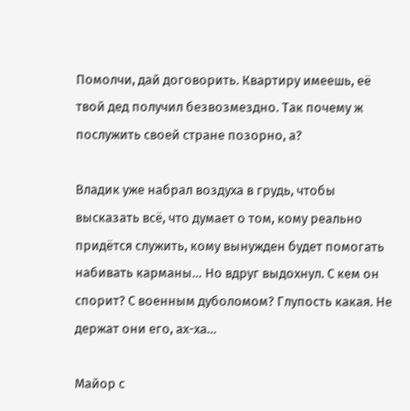Помолчи, дай договорить. Квартиру имеешь, её твой дед получил безвозмездно. Так почему ж послужить своей стране позорно, а?

Владик уже набрал воздуха в грудь, чтобы высказать всё, что думает о том, кому реально придётся служить, кому вынужден будет помогать набивать карманы… Но вдруг выдохнул. С кем он спорит? С военным дуболомом? Глупость какая. Не держат они его, ах-ха…

Майор с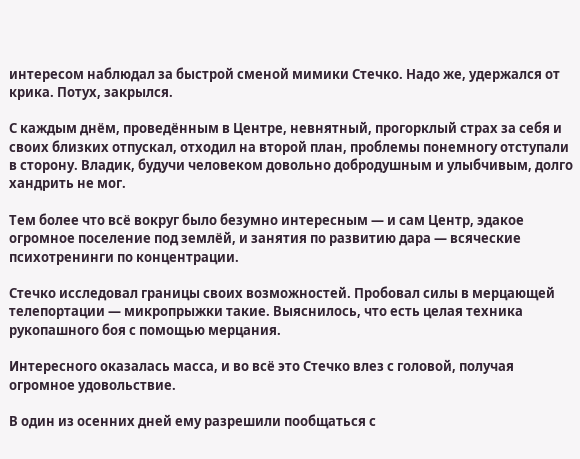интересом наблюдал за быстрой сменой мимики Стечко. Надо же, удержался от крика. Потух, закрылся.

С каждым днём, проведённым в Центре, невнятный, прогорклый страх за себя и своих близких отпускал, отходил на второй план, проблемы понемногу отступали в сторону. Владик, будучи человеком довольно добродушным и улыбчивым, долго хандрить не мог.

Тем более что всё вокруг было безумно интересным — и сам Центр, эдакое огромное поселение под землёй, и занятия по развитию дара — всяческие психотренинги по концентрации.

Стечко исследовал границы своих возможностей. Пробовал силы в мерцающей телепортации — микропрыжки такие. Выяснилось, что есть целая техника рукопашного боя с помощью мерцания.

Интересного оказалась масса, и во всё это Стечко влез с головой, получая огромное удовольствие.

В один из осенних дней ему разрешили пообщаться с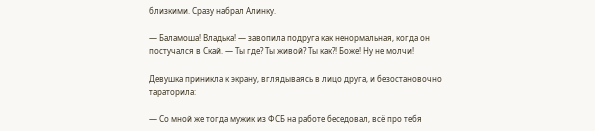близкими. Сразу набрал Алинку.

— Баламоша! Владька! — завопила подруга как ненормальная, когда он постучался в Скай. — Ты где? Ты живой? Ты как?! Боже! Ну не молчи!

Девушка приникла к экрану, вглядываясь в лицо друга, и безостановочно тараторила:

— Со мной же тогда мужик из ФСБ на работе беседовал, всё про тебя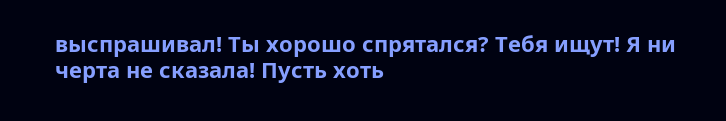выспрашивал! Ты хорошо спрятался? Тебя ищут! Я ни черта не сказала! Пусть хоть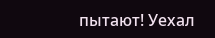пытают! Уехал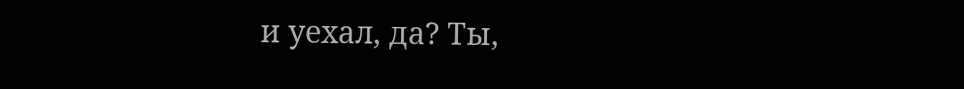и уехал, да? Ты,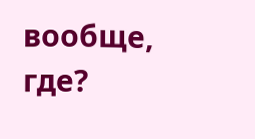вообще, где?